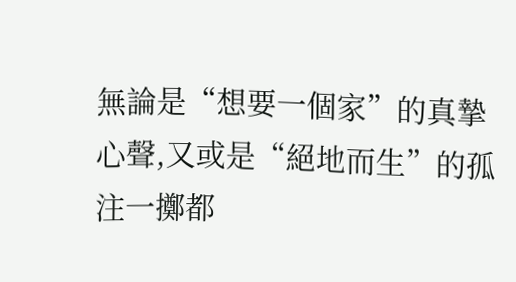無論是“想要一個家”的真摯心聲,又或是“絕地而生”的孤注一擲都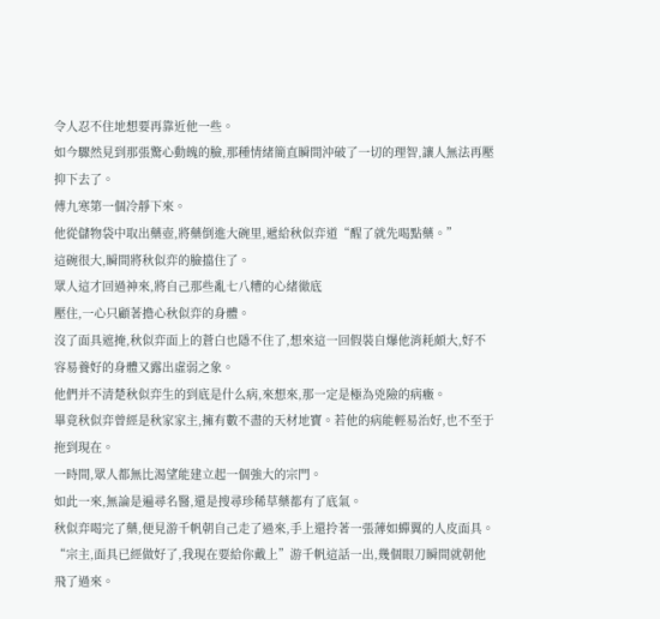令人忍不住地想要再靠近他一些。
如今驟然見到那張驚心動魄的臉,那種情緒簡直瞬間沖破了一切的理智,讓人無法再壓抑下去了。
傅九寒第一個冷靜下來。
他從儲物袋中取出藥壺,將藥倒進大碗里,遞給秋似弈道“醒了就先喝點藥。”
這碗很大,瞬間將秋似弈的臉擋住了。
眾人這才回過神來,將自己那些亂七八糟的心緒徹底
壓住,一心只顧著擔心秋似弈的身體。
沒了面具遮掩,秋似弈面上的蒼白也隱不住了,想來這一回假裝自爆他消耗頗大,好不容易養好的身體又露出虛弱之象。
他們并不清楚秋似弈生的到底是什么病,來想來,那一定是極為兇險的病癥。
畢竟秋似弈曾經是秋家家主,擁有數不盡的天材地寶。若他的病能輕易治好,也不至于拖到現在。
一時間,眾人都無比渴望能建立起一個強大的宗門。
如此一來,無論是遍尋名醫,還是搜尋珍稀草藥都有了底氣。
秋似弈喝完了藥,便見游千帆朝自己走了過來,手上還拎著一張薄如蟬翼的人皮面具。
“宗主,面具已經做好了,我現在要給你戴上”游千帆這話一出,幾個眼刀瞬間就朝他飛了過來。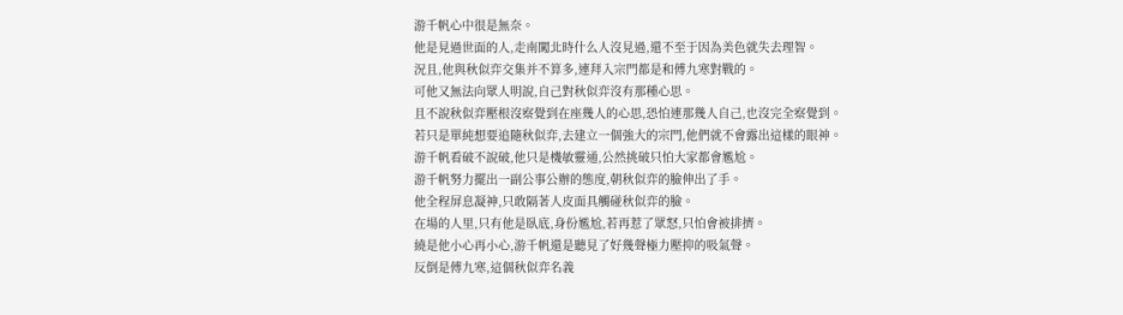游千帆心中很是無奈。
他是見過世面的人,走南闖北時什么人沒見過,還不至于因為美色就失去理智。
況且,他與秋似弈交集并不算多,連拜入宗門都是和傅九寒對戰的。
可他又無法向眾人明說,自己對秋似弈沒有那種心思。
且不說秋似弈壓根沒察覺到在座幾人的心思,恐怕連那幾人自己,也沒完全察覺到。
若只是單純想要追隨秋似弈,去建立一個強大的宗門,他們就不會露出這樣的眼神。
游千帆看破不說破,他只是機敏靈通,公然挑破只怕大家都會尷尬。
游千帆努力擺出一副公事公辦的態度,朝秋似弈的臉伸出了手。
他全程屏息凝神,只敢隔著人皮面具觸碰秋似弈的臉。
在場的人里,只有他是臥底,身份尷尬,若再惹了眾怒,只怕會被排擠。
繞是他小心再小心,游千帆還是聽見了好幾聲極力壓抑的吸氣聲。
反倒是傅九寒,這個秋似弈名義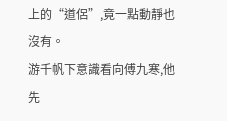上的“道侶”,竟一點動靜也沒有。
游千帆下意識看向傅九寒,他先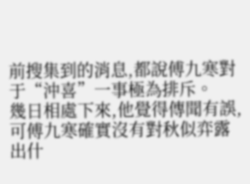前搜集到的消息,都說傅九寒對于“沖喜”一事極為排斥。
幾日相處下來,他覺得傳聞有誤,可傅九寒確實沒有對秋似弈露出什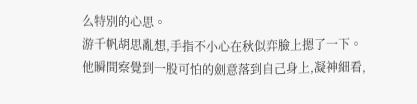么特別的心思。
游千帆胡思亂想,手指不小心在秋似弈臉上摁了一下。
他瞬間察覺到一股可怕的劍意落到自己身上,凝神細看,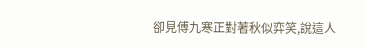卻見傅九寒正對著秋似弈笑,說這人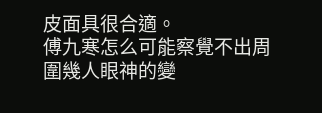皮面具很合適。
傅九寒怎么可能察覺不出周圍幾人眼神的變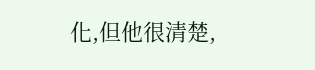化,但他很清楚,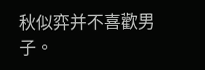秋似弈并不喜歡男子。